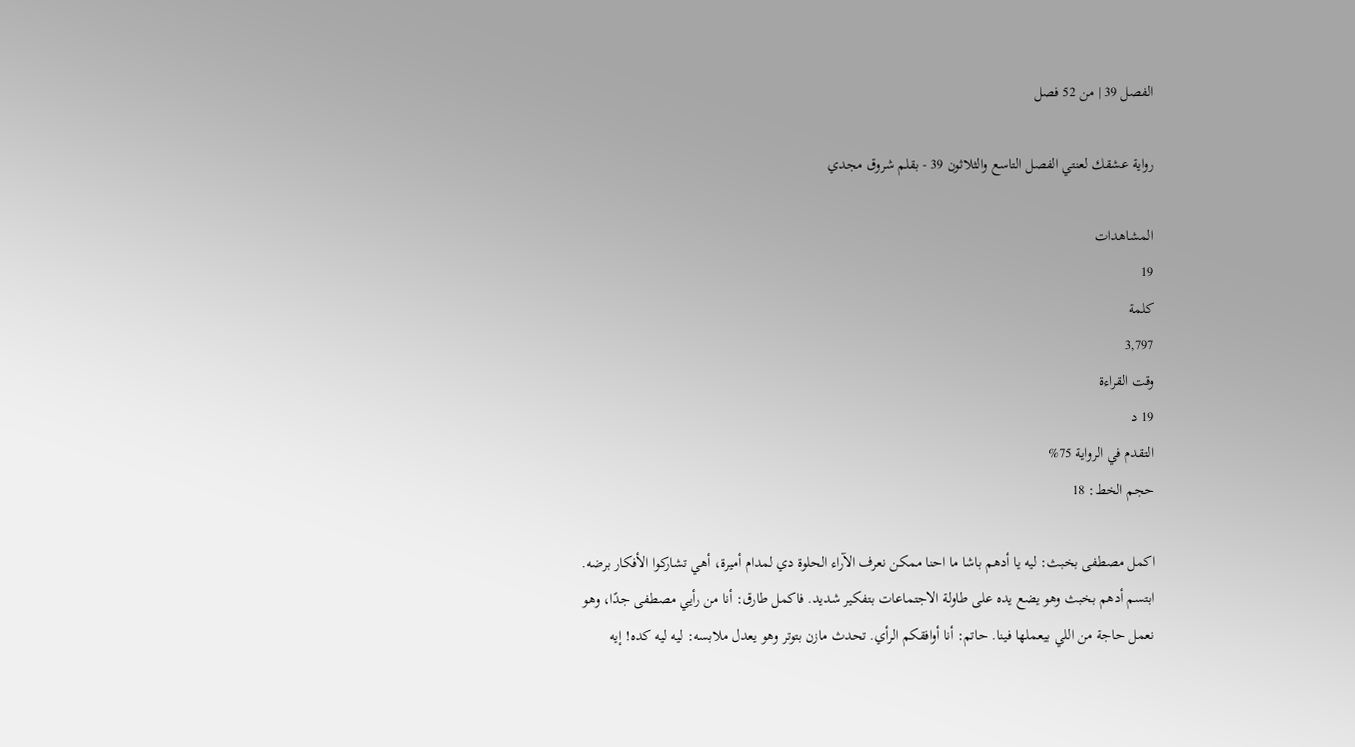الفصل 39 | من 52 فصل

رواية عشقك لعنتي الفصل التاسع والثلاثون 39 - بقلم شروق مجدي

المشاهدات
19
كلمة
3,797
وقت القراءة
19 د
التقدم في الرواية 75%
حجم الخط: 18

اكمل مصطفى بخبث: ليه يا أدهم باشا ما احنا ممكن نعرف الآراء الحلوة دي لمدام أميرة، أهي تشاركوا الأفكار برضه. ابتسم أدهم بخبث وهو يضع يده على طاولة الاجتماعات بتفكير شديد. فاكمل طارق: أنا من رأيي مصطفى جدًا، وهو نعمل حاجة من اللي بيعملها فينا. حاتم: أنا أوافقكم الرأي. تحدث مازن بتوتر وهو يعدل ملابسه: ليه ليه كده! إيه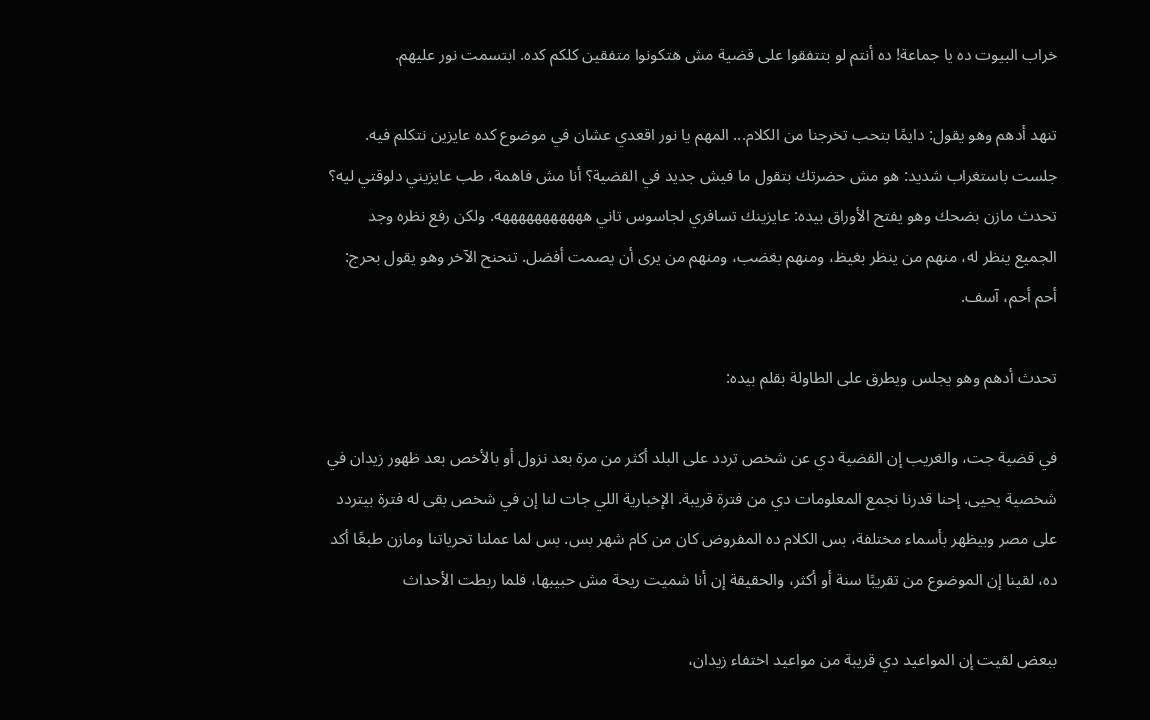خراب البيوت ده يا جماعة! ده أنتم لو بتتفقوا على قضية مش هتكونوا متفقين كلكم كده. ابتسمت نور عليهم.

تنهد أدهم وهو يقول: دايمًا بتحب تخرجنا من الكلام... المهم يا نور اقعدي عشان في موضوع كده عايزين نتكلم فيه. جلست باستغراب شديد: هو مش حضرتك بتقول ما فيش جديد في القضية؟ أنا مش فاهمة، طب عايزيني دلوقتي ليه؟ تحدث مازن بضحك وهو يفتح الأوراق بيده: عايزينك تسافري لجاسوس تاني هههههههههههه. ولكن رفع نظره وجد الجميع ينظر له، منهم من ينظر بغيظ، ومنهم بغضب، ومنهم من يرى أن يصمت أفضل. تنحنح الآخر وهو يقول بحرج: أحم أحم، آسف.

تحدث أدهم وهو يجلس ويطرق على الطاولة بقلم بيده:

في قضية جت، والغريب إن القضية دي عن شخص تردد على البلد أكثر من مرة بعد نزول أو بالأخص بعد ظهور زيدان في شخصية يحيى. إحنا قدرنا نجمع المعلومات دي من فترة قريبة. الإخبارية اللي جات لنا إن في شخص بقى له فترة بيتردد على مصر وبيظهر بأسماء مختلفة، بس الكلام ده المفروض كان من كام شهر بس. بس لما عملنا تحرياتنا ومازن طبعًا أكد ده، لقينا إن الموضوع من تقريبًا سنة أو أكثر، والحقيقة إن أنا شميت ريحة مش حبيبها، فلما ربطت الأحداث

ببعض لقيت إن المواعيد دي قريبة من مواعيد اختفاء زيدان،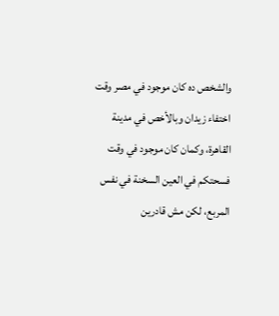والشخص ده كان موجود في مصر وقت اختفاء زيدان وبالأخص في مدينة القاهرة، وكمان كان موجود في وقت فسحتكم في العين السخنة في نفس المربع، لكن مش قادرين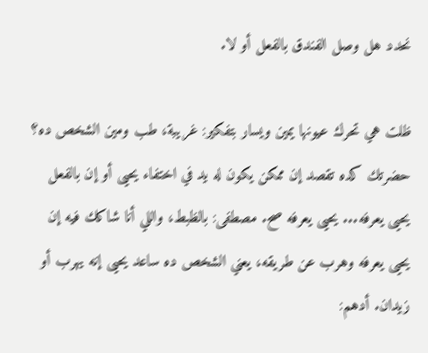نحدد هل وصل الفندق بالفعل أو لا.

ظلت هي تحرك عيونها يمين ويسار بتفكير: غريبة، طب ومين الشخص ده؟ حضرتك كده تقصد إن ممكن يكون له يد في اختفاء يحيى أو إن بالفعل يحيى يعرفه... يحيى يعرفه صح. مصطفى: بالظبط، واللي أنا شاكك فيه إن يحيى يعرفه وهرب عن طريقه، يعني الشخص ده ساعد يحيى إنه يهرب أو زيدان. أدهم: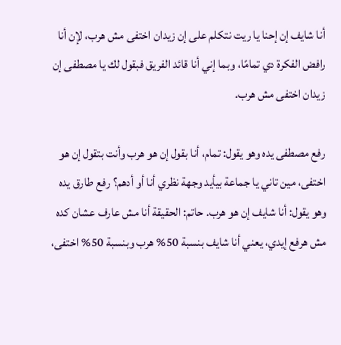أنا شايف إن إحنا يا ريت نتكلم على إن زيدان اختفى مش هرب، لإن أنا رافض الفكرة دي تمامًا، وبما إني أنا قائد الفريق فبقول لك يا مصطفى إن زيدان اختفى مش هرب.

رفع مصطفى يده وهو يقول: تمام، أنا بقول إن هو هرب وأنت بتقول إن هو اختفى، مين تاني يا جماعة بيأيد وجهة نظري أنا أو أدهم؟ رفع طارق يده وهو يقول: أنا شايف إن هو هرب. حاتم: الحقيقة أنا مش عارف عشان كده مش هرفع إيدي، يعني أنا شايف بنسبة 50% هرب وبنسبة 50% اختفى،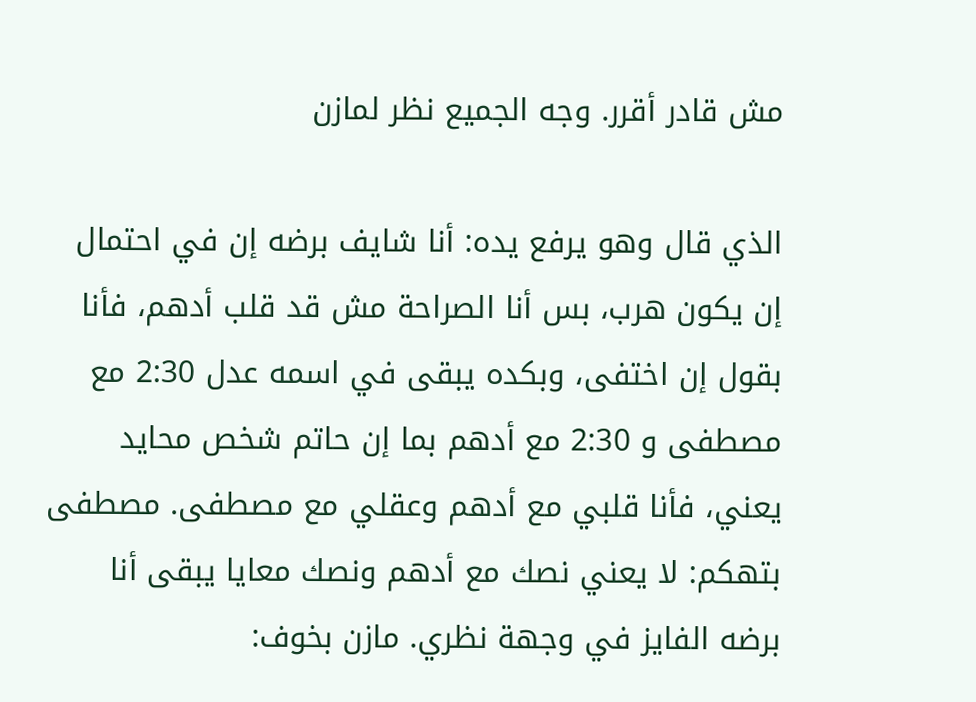مش قادر أقرر. وجه الجميع نظر لمازن

الذي قال وهو يرفع يده: أنا شايف برضه إن في احتمال إن يكون هرب، بس أنا الصراحة مش قد قلب أدهم، فأنا بقول إن اختفى، وبكده يبقى في اسمه عدل 2:30 مع مصطفى و 2:30 مع أدهم بما إن حاتم شخص محايد يعني، فأنا قلبي مع أدهم وعقلي مع مصطفى. مصطفى بتهكم: لا يعني نصك مع أدهم ونصك معايا يبقى أنا برضه الفايز في وجهة نظري. مازن بخوف: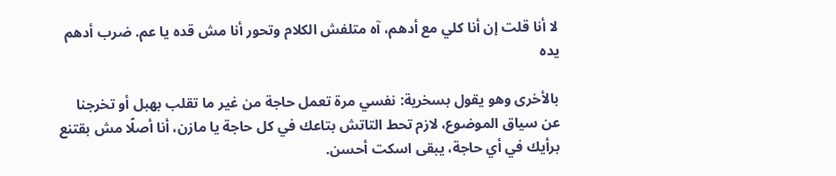لا أنا قلت إن أنا كلي مع أدهم، آه متلفش الكلام وتحور أنا مش قده يا عم. ضرب أدهم يده

بالأخرى وهو يقول بسخرية: نفسي مرة تعمل حاجة من غير ما تقلب بهبل أو تخرجنا عن سياق الموضوع، لازم تحط التاتش بتاعك في كل حاجة يا مازن، أنا أصلًا مش بقتنع برأيك في أي حاجة، يبقى اسكت أحسن.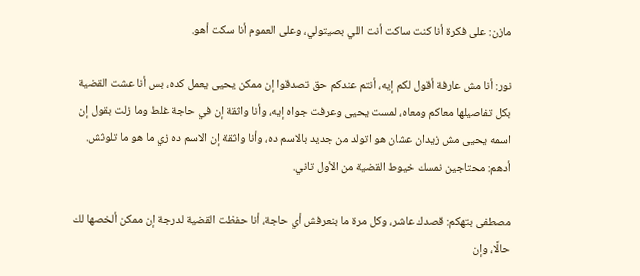مازن: على فكرة أنا كنت ساكت أنت اللي بصيتولي، وعلى العموم أنا سكت أهو.

نور: أنا مش عارفة أقول لكم إيه، أنتم عندكم حق تصدقوا إن ممكن يحيى يعمل كده، بس أنا عشت القضية بكل تفاصيلها معاكم ومعاه، لمست يحيى وعرفت جواه إيه، وأنا واثقة إن في حاجة غلط وما زلت بقول إن اسمه يحيى مش زيدان عشان هو اتولد من جديد بالاسم ده، وأنا واثقة إن الاسم ده زي ما هو ما تلوثش. أدهم: محتاجين نمسك خيوط القضية من الأول تاني.

مصطفى بتهكم: قصدك عاشر، وكل مرة ما بنعرفش أي حاجة، أنا حفظت القضية لدرجة إن ممكن ألخصها لك حالًا، وإن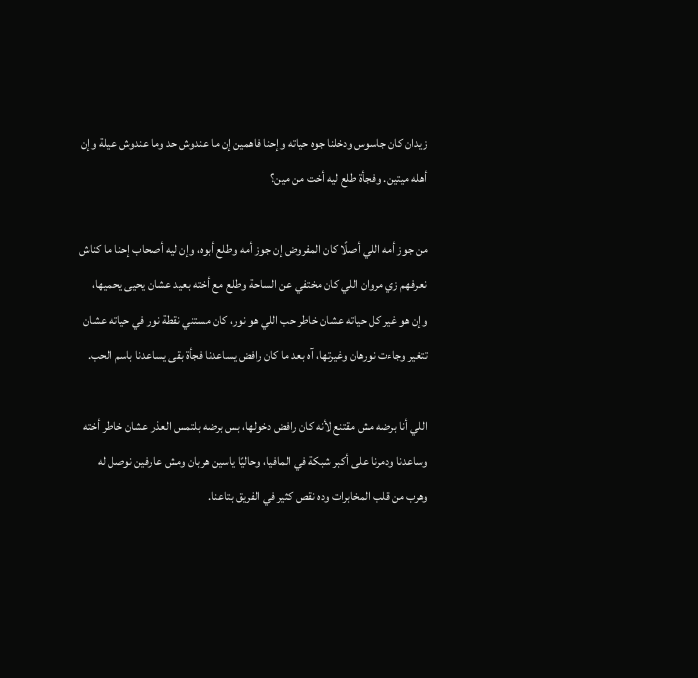زيدان كان جاسوس ودخلنا جوه حياته وإحنا فاهمين إن ما عندوش حد وما عندوش عيلة وإن أهله ميتين. وفجأة طلع ليه أخت من مين؟

من جوز أمه اللي أصلًا كان المفروض إن جوز أمه وطلع أبوه، وإن ليه أصحاب إحنا ما كناش نعرفهم زي مروان اللي كان مختفي عن الساحة وطلع مع أخته بعيد عشان يحيى يحميها، وإن هو غير كل حياته عشان خاطر حب اللي هو نور، كان مستني نقطة نور في حياته عشان تتغير وجاءت نورهان وغيرتها، آه بعد ما كان رافض يساعدنا فجأة بقى يساعدنا باسم الحب.

اللي أنا برضه مش مقتنع لأنه كان رافض دخولها، بس برضه بلتمس العذر عشان خاطر أخته وساعدنا ودمرنا على أكبر شبكة في المافيا، وحاليًا ياسين هربان ومش عارفين نوصل له وهرب من قلب المخابرات وده نقص كثير في الفريق بتاعنا.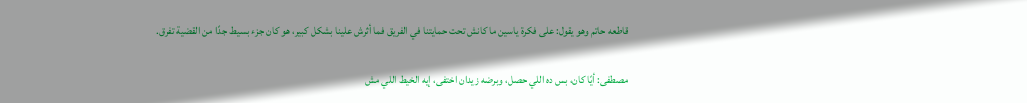قاطعه حاتم وهو يقول: على فكرة ياسين ما كانش تحت حمايتنا في الفريق فما أثرش علينا بشكل كبير، هو كان جزء بسيط جدًا من القضية تفرق.

مصطفى: أيًا كان، بس ده اللي حصل، وبرضه زيدان اختفى، إيه الخيط اللي مش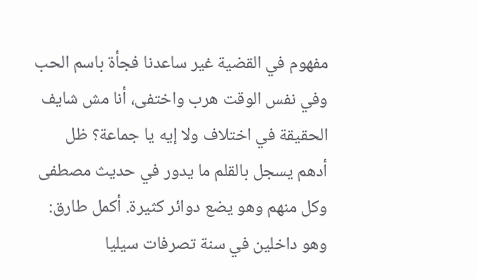مفهوم في القضية غير ساعدنا فجأة باسم الحب وفي نفس الوقت هرب واختفى، أنا مش شايف الحقيقة في اختلاف ولا إيه يا جماعة؟ ظل أدهم يسجل بالقلم ما يدور في حديث مصطفى وكل منهم وهو يضع دوائر كثيرة. أكمل طارق: وهو داخلين في سنة تصرفات سيليا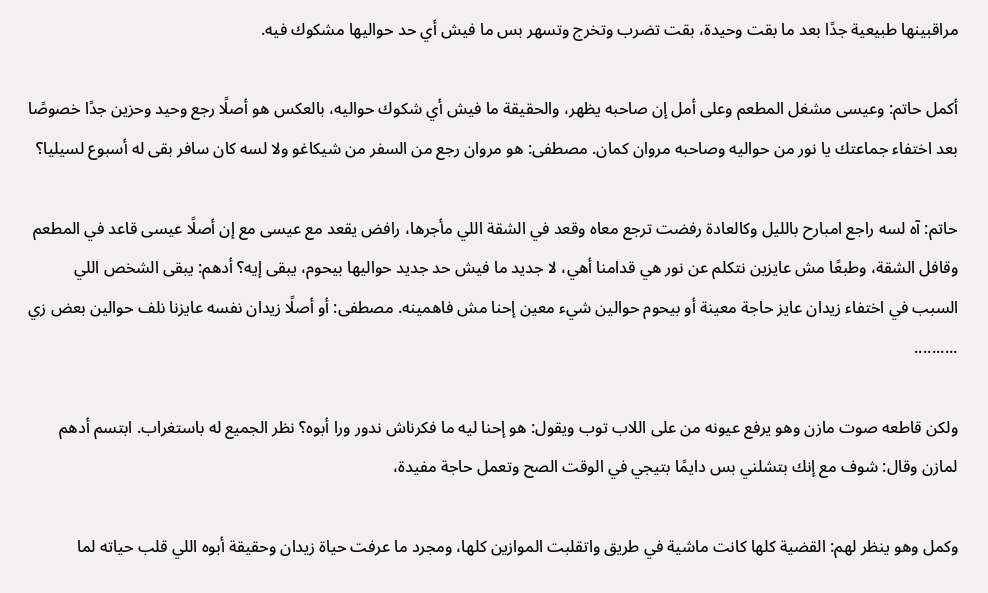مراقبينها طبيعية جدًا بعد ما بقت وحيدة، بقت تضرب وتخرج وتسهر بس ما فيش أي حد حواليها مشكوك فيه.

أكمل حاتم: وعيسى مشغل المطعم وعلى أمل إن صاحبه يظهر، والحقيقة ما فيش أي شكوك حواليه، بالعكس هو أصلًا رجع وحيد وحزين جدًا خصوصًا بعد اختفاء جماعتك يا نور من حواليه وصاحبه مروان كمان. مصطفى: هو مروان رجع من السفر من شيكاغو ولا لسه كان سافر بقى له أسبوع لسيليا؟

حاتم: آه لسه راجع امبارح بالليل وكالعادة رفضت ترجع معاه وقعد في الشقة اللي مأجرها، رافض يقعد مع عيسى مع إن أصلًا عيسى قاعد في المطعم وقافل الشقة، وطبعًا مش عايزين نتكلم عن نور هي قدامنا أهي، لا جديد ما فيش حد جديد حواليها بيحوم، يبقى إيه؟ أدهم: يبقى الشخص اللي السبب في اختفاء زيدان عايز حاجة معينة أو بيحوم حوالين شيء معين إحنا مش فاهمينه. مصطفى: أو أصلًا زيدان نفسه عايزنا نلف حوالين بعض زي ..........

ولكن قاطعه صوت مازن وهو يرفع عيونه من على اللاب توب ويقول: هو إحنا ليه ما فكرناش ندور ورا أبوه؟ نظر الجميع له باستغراب. ابتسم أدهم لمازن وقال: شوف مع إنك بتشلني بس دايمًا بتيجي في الوقت الصح وتعمل حاجة مفيدة،

وكمل وهو ينظر لهم: القضية كلها كانت ماشية في طريق واتقلبت الموازين كلها، ومجرد ما عرفت حياة زيدان وحقيقة أبوه اللي قلب حياته لما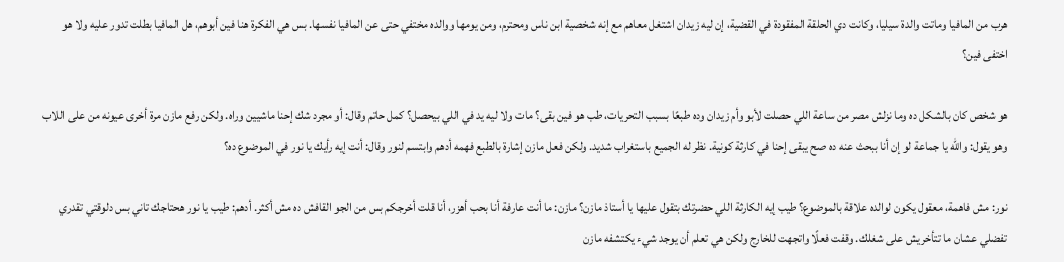هرب من المافيا وماتت والدة سيليا، وكانت دي الحلقة المفقودة في القضية، إن ليه زيدان اشتغل معاهم مع إنه شخصية ابن ناس ومحترم، ومن يومها ووالده مختفي حتى عن المافيا نفسها. بس هي الفكرة هنا فين أبوهم، هل المافيا بطلت تدور عليه ولا هو اختفى فين؟

هو شخص كان بالشكل ده وما نزلش مصر من ساعة اللي حصلت لأبو وأم زيدان وده طبعًا بسبب التحريات، طب هو فين بقى؟ مات ولا ليه يد في اللي بيحصل؟ كمل حاتم وقال: أو مجرد شك إحنا ماشيين وراه. ولكن رفع مازن مرة أخرى عيونه من على اللاب وهو يقول: والله يا جماعة لو إن أنا ببحث عنه ده صح يبقى إحنا في كارثة كونية. نظر له الجميع باستغراب شديد. ولكن فعل مازن إشارة بالطبع فهمه أدهم وابتسم لنور وقال: أنت إيه رأيك يا نور في الموضوع ده؟

نور: مش فاهمة، معقول يكون لوالده علاقة بالموضوع؟ طيب إيه الكارثة اللي حضرتك بتقول عليها يا أستاذ مازن؟ مازن: ما أنت عارفة أنا بحب أهزر، أنا قلت أخرجكم بس من الجو القافش ده مش أكثر. أدهم: طيب يا نور هحتاجك تاني بس دلوقتي تقدري تفضلي عشان ما تتأخريش على شغلك. وقفت فعلًا واتجهت للخارج ولكن هي تعلم أن يوجد شيء يكتشفه مازن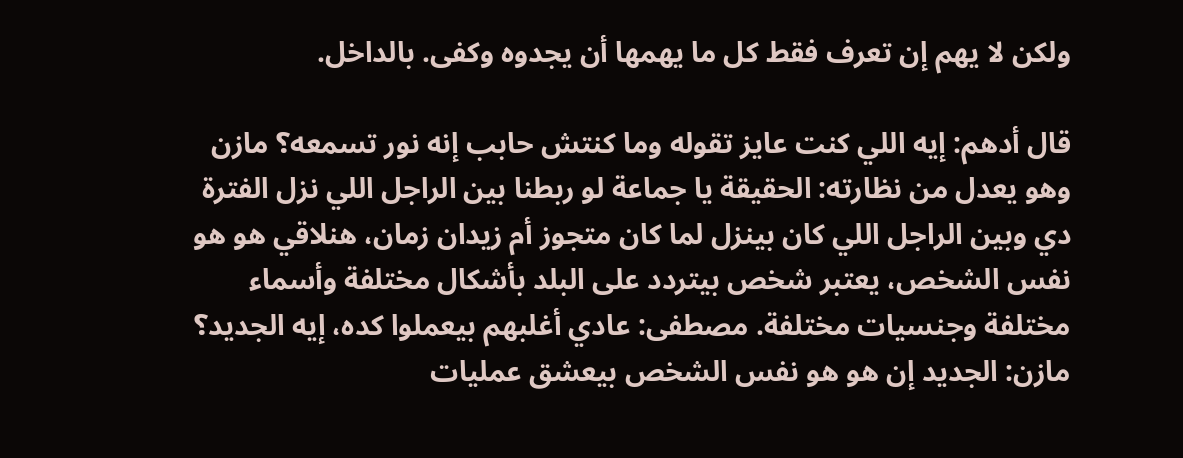ولكن لا يهم إن تعرف فقط كل ما يهمها أن يجدوه وكفى. بالداخل.

قال أدهم: إيه اللي كنت عايز تقوله وما كنتش حابب إنه نور تسمعه؟ مازن وهو يعدل من نظارته: الحقيقة يا جماعة لو ربطنا بين الراجل اللي نزل الفترة دي وبين الراجل اللي كان بينزل لما كان متجوز أم زيدان زمان، هنلاقي هو هو نفس الشخص، يعتبر شخص بيتردد على البلد بأشكال مختلفة وأسماء مختلفة وجنسيات مختلفة. مصطفى: عادي أغلبهم بيعملوا كده، إيه الجديد؟ مازن: الجديد إن هو هو نفس الشخص بيعشق عمليات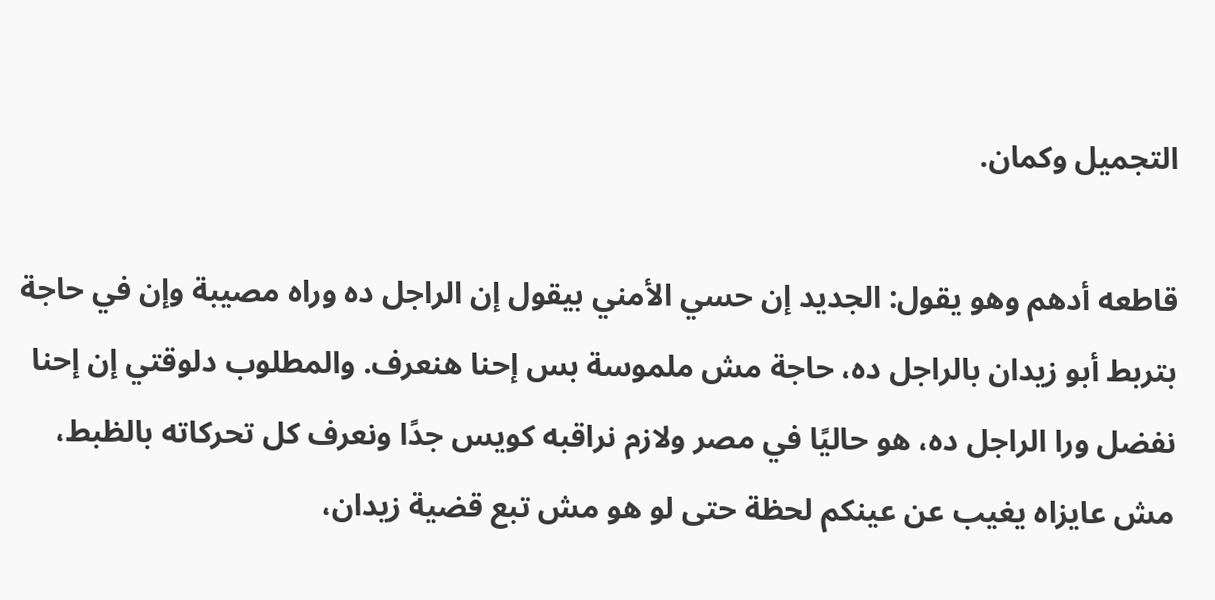التجميل وكمان.

قاطعه أدهم وهو يقول: الجديد إن حسي الأمني بيقول إن الراجل ده وراه مصيبة وإن في حاجة بتربط أبو زيدان بالراجل ده، حاجة مش ملموسة بس إحنا هنعرف. والمطلوب دلوقتي إن إحنا نفضل ورا الراجل ده، هو حاليًا في مصر ولازم نراقبه كويس جدًا ونعرف كل تحركاته بالظبط، مش عايزاه يغيب عن عينكم لحظة حتى لو هو مش تبع قضية زيدان،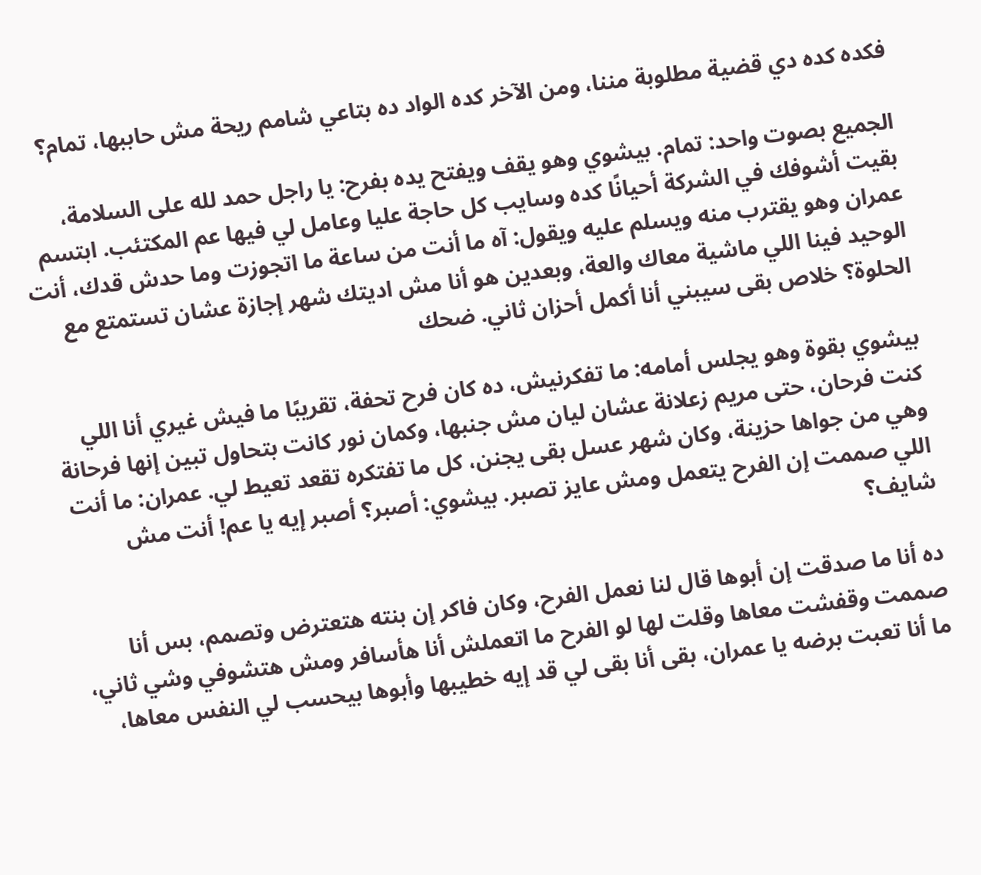فكده كده دي قضية مطلوبة مننا، ومن الآخر كده الواد ده بتاعي شامم ريحة مش حاببها، تمام؟

الجميع بصوت واحد: تمام. بيشوي وهو يقف ويفتح يده بفرح: يا راجل حمد لله على السلامة، بقيت أشوفك في الشركة أحيانًا كده وسايب كل حاجة عليا وعامل لي فيها عم المكتئب. ابتسم عمران وهو يقترب منه ويسلم عليه ويقول: آه ما أنت من ساعة ما اتجوزت وما حدش قدك، أنت الوحيد فينا اللي ماشية معاك والعة، وبعدين هو أنا مش اديتك شهر إجازة عشان تستمتع مع الحلوة؟ خلاص بقى سيبني أنا أكمل أحزان ثاني. ضحك

بيشوي بقوة وهو يجلس أمامه: ما تفكرنيش، ده كان فرح تحفة، تقريبًا ما فيش غيري أنا اللي كنت فرحان، حتى مريم زعلانة عشان ليان مش جنبها، وكمان نور كانت بتحاول تبين إنها فرحانة وهي من جواها حزينة، وكان شهر عسل بقى يجنن، كل ما تفتكره تقعد تعيط لي. عمران: ما أنت اللي صممت إن الفرح يتعمل ومش عايز تصبر. بيشوي: أصبر؟ أصبر إيه يا عم! أنت مش شايف؟

ده أنا ما صدقت إن أبوها قال لنا نعمل الفرح، وكان فاكر إن بنته هتعترض وتصمم، بس أنا صممت وقفشت معاها وقلت لها لو الفرح ما اتعملش أنا هأسافر ومش هتشوفي وشي ثاني، ما أنا تعبت برضه يا عمران، بقى أنا بقى لي قد إيه خطيبها وأبوها بيحسب لي النفس معاها،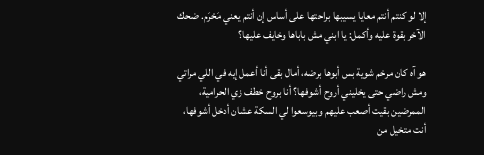إلا لو كنتم أنتم معايا يسيبها براحتها على أساس إن أنتم يعني مَحْرَم. ضحك الآخر بقوة عليه وأكمل: يا ابني مش باباها وخايف عليها؟

هو آه كان مرخم شوية بس أبوها برضه، أمال بقى أنا أعمل إيه في اللي مراتي ومش راضي حتى يخليني أروح أشوفها؟ أنا بروح خطف زي الحرامية، الممرضين بقيت أصعب عليهم وبيوسعوا لي السكة عشان أدخل أشوفها، أنت متخيل من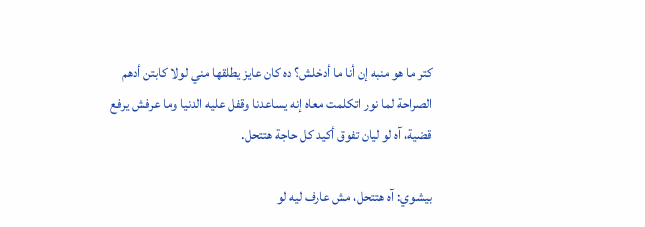كتر ما هو منبه إن أنا ما أدخلش؟ ده كان عايز يطلقها مني لولا كابتن أدهم الصراحة لما نور اتكلمت معاه إنه يساعدنا وقفل عليه الدنيا وما عرفش يرفع قضية، آه لو ليان تفوق أكيد كل حاجة هتتحل.

بيشوي: آه هتتحل، مش عارف ليه لو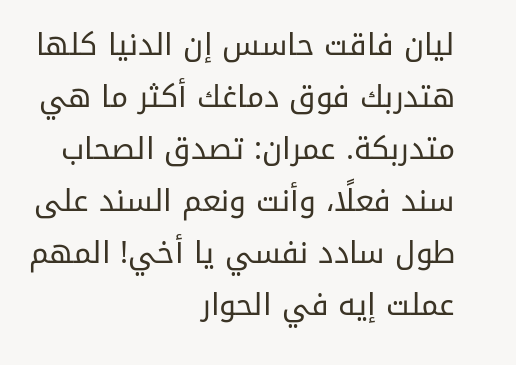ليان فاقت حاسس إن الدنيا كلها هتدربك فوق دماغك أكثر ما هي متدربكة. عمران: تصدق الصحاب سند فعلًا، وأنت ونعم السند على طول سادد نفسي يا أخي! المهم عملت إيه في الحوار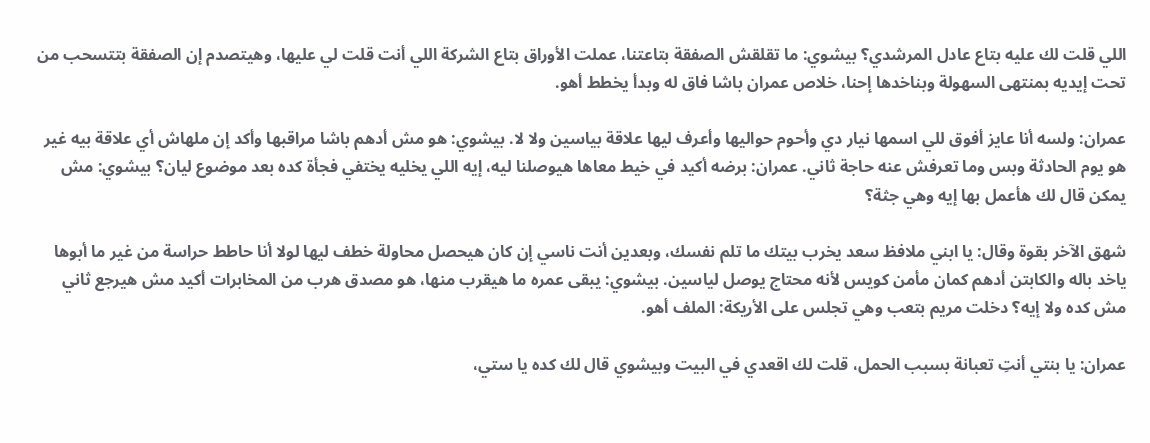اللي قلت لك عليه بتاع عادل المرشدي؟ بيشوي: ما تقلقش الصفقة بتاعتنا، عملت الأوراق بتاع الشركة اللي أنت قلت لي عليها، وهيتصدم إن الصفقة بتتسحب من تحت إيديه بمنتهى السهولة وبناخدها إحنا، خلاص عمران باشا فاق له وبدأ يخطط أهو.

عمران: ولسه أنا عايز أفوق للي اسمها نيار دي وأحوم حواليها وأعرف ليها علاقة بياسين ولا لا. بيشوي: هو مش أدهم باشا مراقبها وأكد إن ملهاش أي علاقة بيه غير هو يوم الحادثة وبس وما تعرفش عنه حاجة ثاني. عمران: برضه أكيد في خيط معاها هيوصلنا ليه، إيه اللي يخليه يختفي فجأة كده بعد موضوع ليان؟ بيشوي: مش يمكن قال لك هأعمل بها إيه وهي جثة؟

شهق الآخر بقوة وقال: يا ابني ملافظ سعد يخرب بيتك ما تلم نفسك، وبعدين أنت ناسي إن كان هيحصل محاولة خطف ليها لولا أنا حاطط حراسة من غير ما أبوها ياخد باله والكابتن أدهم كمان مأمن كويس لأنه محتاج يوصل لياسين. بيشوي: يبقى عمره ما هيقرب منها، هو مصدق هرب من المخابرات أكيد مش هيرجع ثاني مش كده ولا إيه؟ دخلت مريم بتعب وهي تجلس على الأريكة: الملف أهو.

عمران: يا بنتي أنتِ تعبانة بسبب الحمل، قلت لك اقعدي في البيت وبيشوي قال لك كده يا ستي،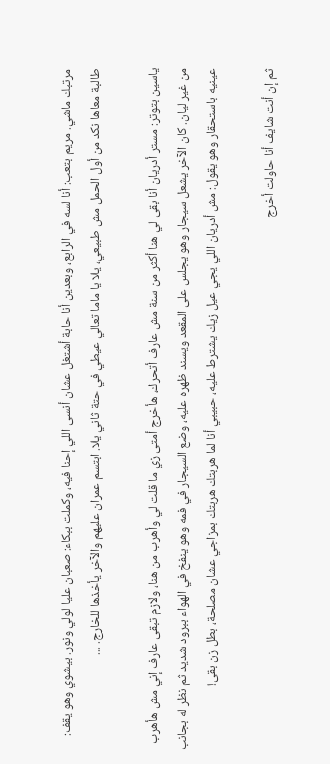مرتبك ماشي. مريم بتعب: أنا لسه في الرابع، وبعدين أنا حابة أشتغل عشان أنسى اللي إحنا فيه، وكملت ببكاء: صعبان عليا لولي ونور. بيشوي وهو يقف: طالبة معاها نكد من أول الحمل مش طبيعي، يلا يا ماما تعالي عيطي في حتة ثاني يلا. ابتسم عمران عليهم والآخر يأخذها للخارج. ...

ياسين بتوتر: مستر أدريان أنا بقى لي هنا أكثر من سنة مش عارف أتحرك، هأخرج أمتى زي ما قلت لي وأهرب من هنا، ولازم تبقى عارف إني مش هأهرب من غير ليان. كان الآخر يشعل سيجار وهو يجلس على المقعد ويسند ظهره عليه، وضع السيجار في فمه وهو ينفخ في الهواء ببرود شديد ثم نظر له بجانب عينيه باستحقار وهو يقول: مش أدريان اللي يجي عيل زيك يشترط عليه، حبيبي أنا لما هربتك هربتك بمزاجي عشان مصلحة، بطل زن بقى!

ثم إن أنت شايف أنا حاولت أخرج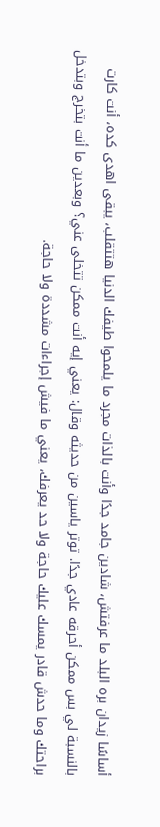أساسًا زيدان بره البلد ما عرفتش، شادين جامد جدًا وأنت بالذات مجرد ما يلمحوا طيفك الدنيا هتتقلب، يبقى اهدى كده، أنت كارت بالنسبة لي بس ممكن أحرقه عادي جدًا. توتر ياسين من حديثه وقال: يعني إيه أنت ممكن تتخلى عني؟ وبعدين ما أنت بتخرج وبتدخل براحتك وما حدش قادر يمسك عليك حاجة ولا حد يعرفك، يعني ما فيش إجراءات مشددة ولا حاجة.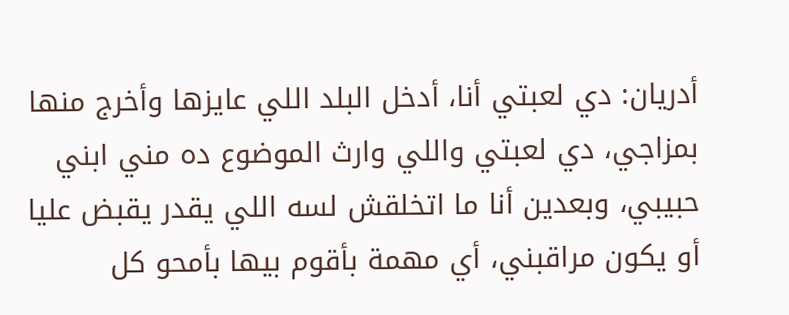أدريان: دي لعبتي أنا، أدخل البلد اللي عايزها وأخرج منها بمزاجي، دي لعبتي واللي وارث الموضوع ده مني ابني حبيبي، وبعدين أنا ما اتخلقش لسه اللي يقدر يقبض عليا أو يكون مراقبني، أي مهمة بأقوم بيها بأمحو كل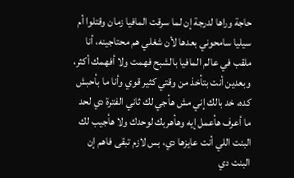حاجة وراها لدرجة إن لما سرقت المافيا زمان وقتلوا أم سيليا سامحوني بعدها لأن شغلي هم محتاجينه، أنا ملقب في عالم المافيا بالشبح فهمت ولا أفهمك أكثر، وبعدين أنت بتأخذ من وقتي كثير قوي وأنا ما بأحبش كده، خد بالك إني مش هأجي لك ثاني الفترة دي لحد ما أعرف هأعمل إيه وهأهربك لوحدك ولا هأجيب لك البنت اللي أنت عايزها دي، بس لازم تبقى فاهم إن البنت دي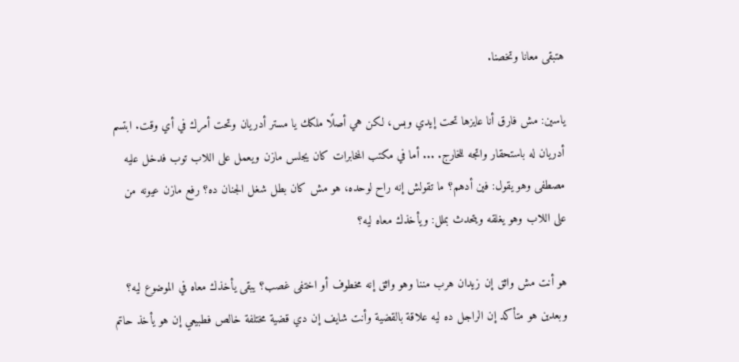هتبقى معانا وتخصنا.

ياسين: مش فارق أنا عايزها تحت إيدي وبس، لكن هي أصلًا ملكك يا مستر أدريان وتحت أمرك في أي وقت. ابتسم أدريان له باستحقار واتجه للخارج. ... أما في مكتب المخابرات كان يجلس مازن ويعمل على اللاب توب فدخل عليه مصطفى وهو يقول: فين أدهم؟ ما تقولش إنه راح لوحده، هو مش كان بطل شغل الجنان ده؟ رفع مازن عيونه من على اللاب وهو يغلقه ويتحدث بملل: ويأخذك معاه ليه؟

هو أنت مش واثق إن زيدان هرب مننا وهو واثق إنه مخطوف أو اختفى غصب؟ يبقى يأخذك معاه في الموضوع ليه؟ وبعدين هو متأكد إن الراجل ده ليه علاقة بالقضية وأنت شايف إن دي قضية مختلفة خالص فطبيعي إن هو يأخذ حاتم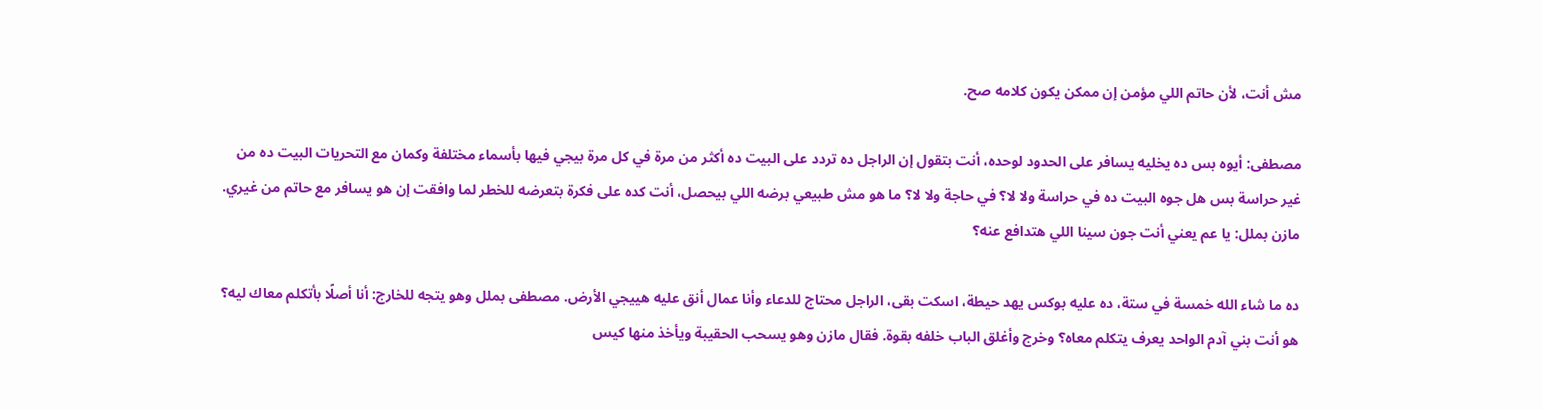مش أنت، لأن حاتم اللي مؤمن إن ممكن يكون كلامه صح.

مصطفى: أيوه بس ده يخليه يسافر على الحدود لوحده، أنت بتقول إن الراجل ده تردد على البيت ده أكثر من مرة في كل مرة بيجي فيها بأسماء مختلفة وكمان مع التحريات البيت ده من غير حراسة بس هل جوه البيت ده في حراسة ولا لا؟ في حاجة ولا لا؟ ما هو مش طبيعي برضه اللي بيحصل، أنت كده على فكرة بتعرضه للخطر لما وافقت إن هو يسافر مع حاتم من غيري. مازن بملل: يا عم يعني أنت جون سينا اللي هتدافع عنه؟

ده ما شاء الله خمسة في ستة، ده عليه بوكس يهد حيطة، اسكت بقى، الراجل محتاج للدعاء وأنا عمال أنق عليه هييجي الأرض. مصطفى بملل وهو يتجه للخارج: أنا أصلًا بأتكلم معاك ليه؟ هو أنت بني آدم الواحد يعرف يتكلم معاه؟ وخرج وأغلق الباب خلفه بقوة. فقال مازن وهو يسحب الحقيبة ويأخذ منها كيس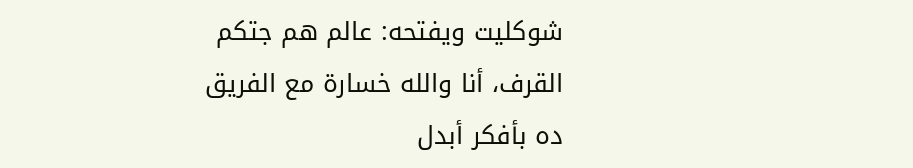شوكليت ويفتحه: عالم هم جتكم القرف، أنا والله خسارة مع الفريق ده بأفكر أبدل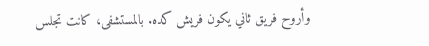وأروح فريق ثاني يكون فريش كده. بالمستشفى، كانت تجلس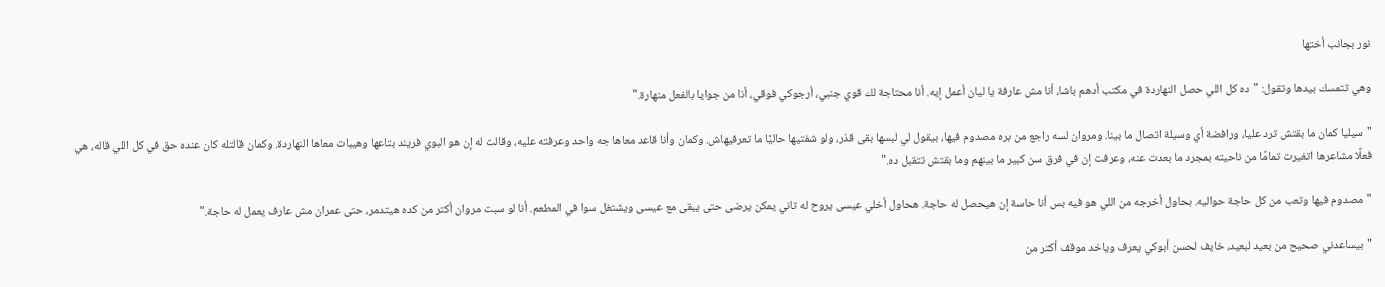نور بجانب أختها

وهي تتمسك بيدها وتقول: "ده كل اللي حصل النهاردة في مكتب أدهم باشا، أنا مش عارفة يا ليان أعمل إيه. أنا محتاجة لك قوي جنبي، أرجوكي فوقي، أنا من جوايا بالفعل منهارة."

"سيليا كمان ما بقتش ترد عليا، ورافضة أي وسيلة اتصال ما بينا. ومروان لسه راجع من بره مصدوم فيها، بيقول لي لبسها بقى قذر، ولو شفتيها حاليًا ما تعرفيهاش. وكمان وأنا قاعد معاها جه واحد وعرفته عليه، وقالت له إن هو البوي فريند بتاعها وهيبات معاها النهاردة. وكمان قالتله كان عنده حق في كل اللي قاله، هي فعلًا مشاعرها اتغيرت تمامًا من ناحيته بمجرد ما بعدت عنه، وعرفت إن في فرق سن كبير ما بينهم وما بقتش تتقبل ده."

"مصدوم فيها وتعب من كل حاجة حواليه. بحاول أخرجه من اللي هو فيه بس أنا حاسة إن هيحصل له حاجة. هحاول أخلي عيسى يروح له تاني يمكن يرضى حتى يبقى مع عيسى ويشتغل سوا في المطعم. أنا لو سبت مروان أكتر من كده هيتدمر، حتى عمران مش عارف يعمل له حاجة."

"بيساعدني صحيح من بعيد لبعيد، خايف لحسن أبوكي يعرف وياخد موقف أكتر من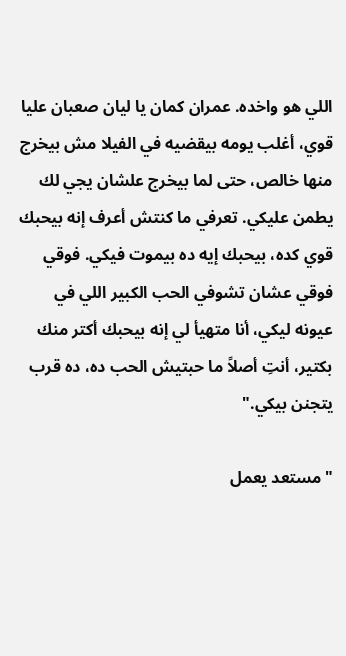اللي هو واخده. عمران كمان يا ليان صعبان عليا قوي، أغلب يومه بيقضيه في الفيلا مش بيخرج منها خالص، حتى لما بيخرج علشان يجي لك يطمن عليكي. تعرفي ما كنتش أعرف إنه بيحبك قوي كده، بيحبك إيه ده بيموت فيكي. فوقي فوقي عشان تشوفي الحب الكبير اللي في عيونه ليكي، أنا متهيأ لي إنه بيحبك أكتر منك بكتير، أنتِ أصلاً ما حبتيش الحب ده، ده قرب يتجنن بيكي."

"مستعد يعمل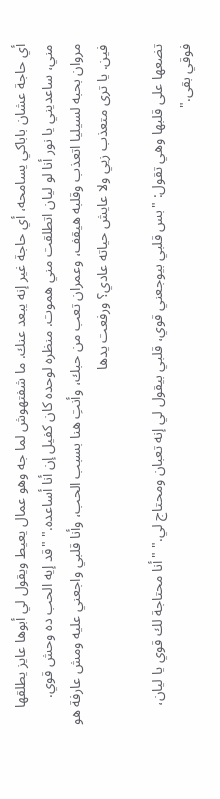أي حاجة عشان باباكي يسامحه، أي حاجة غير إنه يبعد عنك. ما شفتهوش لما جه وهو عمال يعيط ويقول لي أبوها عايز يطلقها مني، ساعديني يا نور أنا لو ليان اتطلقت مني هموت. منظره لوحده كان كفيل إن أنا أساعده." "قد إيه الحب ده وحش قوي. مروان بحبه لسيليا اتعذب وقلبه هيقف، وعمران تعب من حبك، وأنتِ هنا بسبب الحب، وأنا قلبي واجعني عليه ومش عارفة هو فين. يا ترى متعذب زيي ولا عايش حياته عادي؟ ورفعت يدها

تضعها على قلبها وهي تقول: "بس قلبي بيوجعني قوي، قلبي بيقول لي إنه تعبان ومحتاج لي." "أنا محتاجة لك قوي يا ليان، فوقي بقى."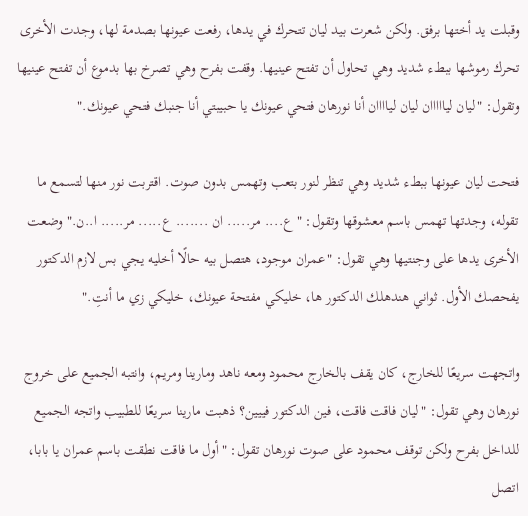وقبلت يد أختها برفق. ولكن شعرت بيد ليان تتحرك في يدها، رفعت عيونها بصدمة لها، وجدت الأخرى تحرك رموشها ببطء شديد وهي تحاول أن تفتح عينيها. وقفت بفرح وهي تصرخ بها بدموع أن تفتح عينيها وتقول: "ليان ليااااان ليان لياااان أنا نورهان فتحي عيونك يا حبيبتي أنا جنبك فتحي عيونك."

فتحت ليان عيونها ببطء شديد وهي تنظر لنور بتعب وتهمس بدون صوت. اقتربت نور منها لتسمع ما تقوله، وجدتها تهمس باسم معشوقها وتقول: "ع.... مر..... ان ....... ع..... مر..... ا..ن." وضعت الأخرى يدها على وجنتيها وهي تقول: "عمران موجود، هتصل بيه حالًا أخليه يجي بس لازم الدكتور يفحصك الأول. ثواني هندهلك الدكتور ها، خليكي مفتحة عيونك، خليكي زي ما أنتِ."

واتجهت سريعًا للخارج، كان يقف بالخارج محمود ومعه ناهد ومارينا ومريم، وانتبه الجميع على خروج نورهان وهي تقول: "ليان فاقت فاقت، فين الدكتور فييين؟ ذهبت مارينا سريعًا للطبيب واتجه الجميع للداخل بفرح ولكن توقف محمود على صوت نورهان تقول: "أول ما فاقت نطقت باسم عمران يا بابا، اتصل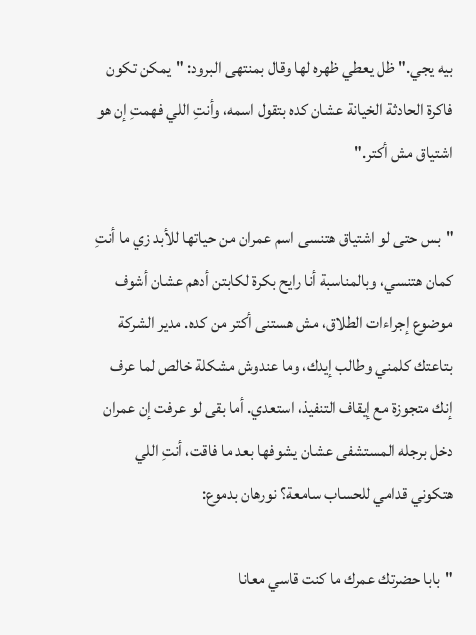بيه يجي." ظل يعطي ظهره لها وقال بمنتهى البرود: "يمكن تكون فاكرة الحادثة الخيانة عشان كده بتقول اسمه، وأنتِ اللي فهمتِ إن هو اشتياق مش أكتر."

"بس حتى لو اشتياق هتنسى اسم عمران من حياتها للأبد زي ما أنتِ كمان هتنسي، وبالمناسبة أنا رايح بكرة لكابتن أدهم عشان أشوف موضوع إجراءات الطلاق، مش هستنى أكتر من كده. مدير الشركة بتاعتك كلمني وطالب إيدك، وما عندوش مشكلة خالص لما عرف إنك متجوزة مع إيقاف التنفيذ، استعدي. أما بقى لو عرفت إن عمران دخل برجله المستشفى عشان يشوفها بعد ما فاقت، أنتِ اللي هتكوني قدامي للحساب سامعة؟ نورهان بدموع:

"بابا حضرتك عمرك ما كنت قاسي معانا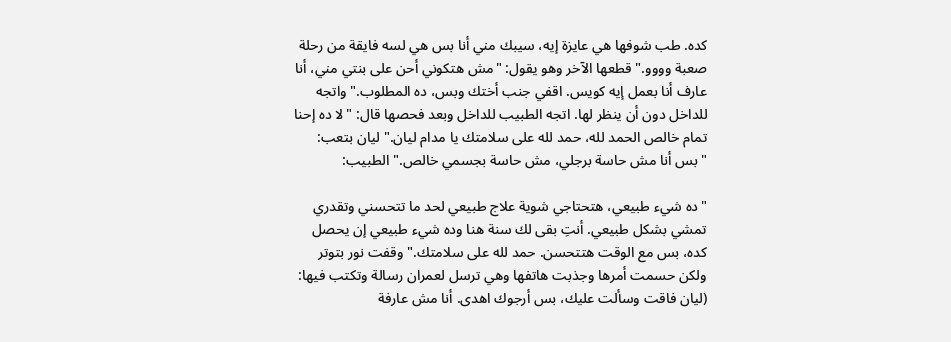كده. طب شوفها هي عايزة إيه، سيبك مني أنا بس هي لسه فايقة من رحلة صعبة وووو." قطعها الآخر وهو يقول: "مش هتكوني أحن على بنتي مني، أنا عارف أنا بعمل إيه كويس. اقفي جنب أختك وبس، ده المطلوب." واتجه للداخل دون أن ينظر لها. اتجه الطبيب للداخل وبعد فحصها قال: "لا ده إحنا تمام خالص الحمد لله، حمد لله على سلامتك يا مدام ليان." ليان بتعب: "بس أنا مش حاسة برجلي، مش حاسة بجسمي خالص." الطبيب:

"ده شيء طبيعي، هتحتاجي شوية علاج طبيعي لحد ما تتحسني وتقدري تمشي بشكل طبيعي. أنتِ بقى لك سنة هنا وده شيء طبيعي إن يحصل كده، بس مع الوقت هتتحسن. حمد لله على سلامتك." وقفت نور بتوتر ولكن حسمت أمرها وجذبت هاتفها وهي ترسل لعمران رسالة وتكتب فيها: (ليان فاقت وسألت عليك، بس أرجوك اهدى. أنا مش عارفة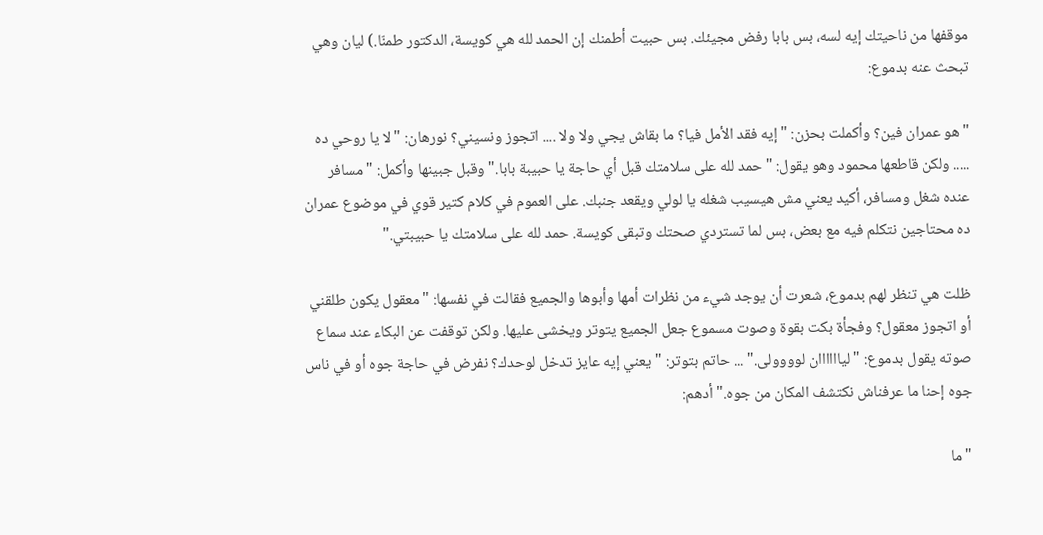موقفها من ناحيتك إيه لسه، بس بابا رفض مجيئك. بس حبيت أطمنك إن الحمد لله هي كويسة، الدكتور طمنّا.) ليان وهي تبحث عنه بدموع:

"هو عمران فين؟ وأكملت بحزن: "إيه فقد الأمل فيا؟ ما بقاش يجي ولا ولا .... اتجوز ونسيني؟ نورهان: "لا يا روحي ده ..... ولكن قاطعها محمود وهو يقول: "حمد لله على سلامتك قبل أي حاجة يا حبيبة بابا." وقبل جبينها وأكمل: "مسافر عنده شغل ومسافر، أكيد يعني مش هيسيب شغله يا لولي ويقعد جنبك. على العموم في كلام كتير قوي في موضوع عمران ده محتاجين نتكلم فيه مع بعض، بس لما تستردي صحتك وتبقى كويسة. حمد لله على سلامتك يا حبيبتي."

ظلت هي تنظر لهم بدموع، شعرت أن يوجد شيء من نظرات أمها وأبوها والجميع فقالت في نفسها: "معقول يكون طلقني أو اتجوز معقول؟ وفجأة بكت بقوة وصوت مسموع جعل الجميع يتوتر ويخشى عليها. ولكن توقفت عن البكاء عند سماع صوته يقول بدموع: "لياااااان لوووولى." ... حاتم بتوتر: "يعني إيه عايز تدخل لوحدك؟ نفرض في حاجة جوه أو في ناس جوه إحنا ما عرفناش نكتشف المكان من جوه." أدهم:

"ما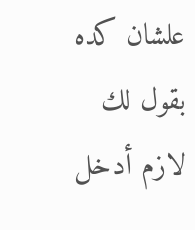علشان كده بقول لك لازم أدخل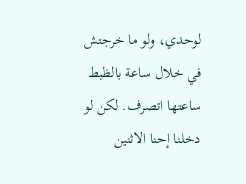لوحدي، ولو ما خرجتش في خلال ساعة بالظبط ساعتها اتصرف. لكن لو دخلنا إحنا الاثنين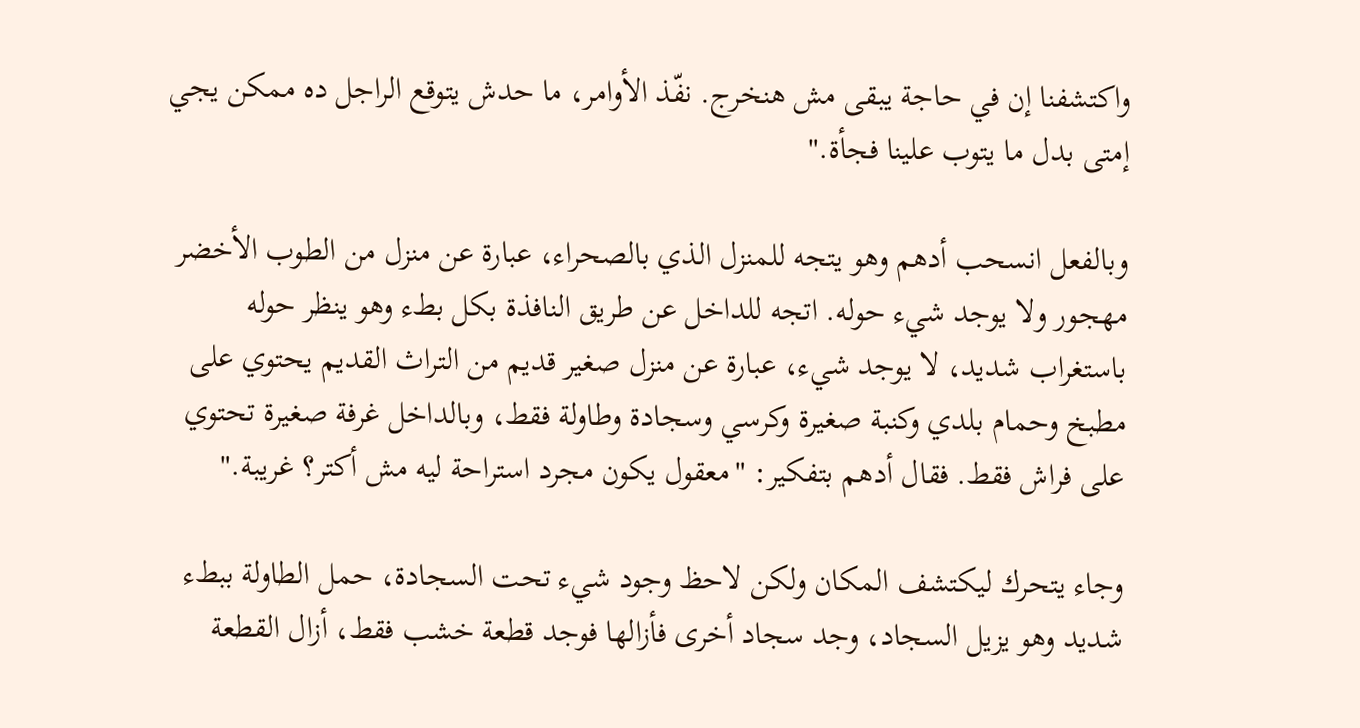واكتشفنا إن في حاجة يبقى مش هنخرج. نفّذ الأوامر، ما حدش يتوقع الراجل ده ممكن يجي إمتى بدل ما يتوب علينا فجأة."

وبالفعل انسحب أدهم وهو يتجه للمنزل الذي بالصحراء، عبارة عن منزل من الطوب الأخضر مهجور ولا يوجد شيء حوله. اتجه للداخل عن طريق النافذة بكل بطء وهو ينظر حوله باستغراب شديد، لا يوجد شيء، عبارة عن منزل صغير قديم من التراث القديم يحتوي على مطبخ وحمام بلدي وكنبة صغيرة وكرسي وسجادة وطاولة فقط، وبالداخل غرفة صغيرة تحتوي على فراش فقط. فقال أدهم بتفكير: "معقول يكون مجرد استراحة ليه مش أكتر؟ غريبة."

وجاء يتحرك ليكتشف المكان ولكن لاحظ وجود شيء تحت السجادة، حمل الطاولة ببطء شديد وهو يزيل السجاد، وجد سجاد أخرى فأزالها فوجد قطعة خشب فقط، أزال القطعة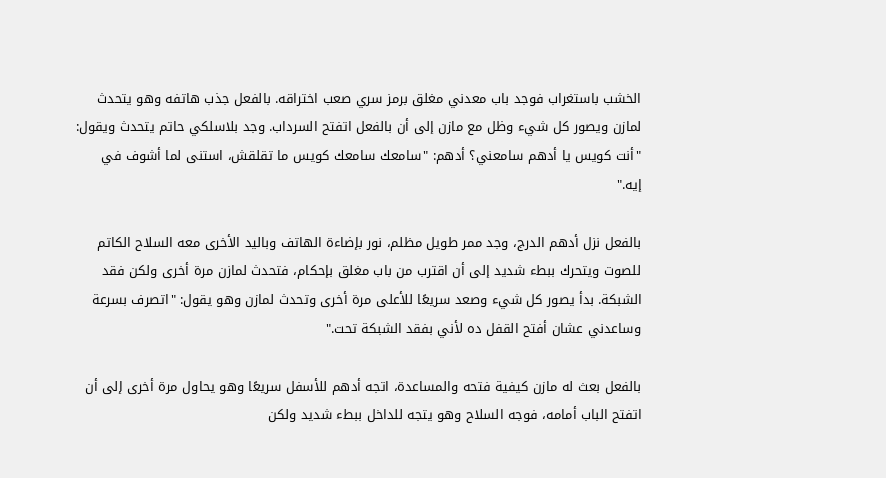الخشب باستغراب فوجد باب معدني مغلق برمز سري صعب اختراقه. بالفعل جذب هاتفه وهو يتحدث لمازن ويصور كل شيء وظل مع مازن إلى أن بالفعل اتفتح السرداب. وجد بلاسلكي حاتم يتحدث ويقول: "أنت كويس يا أدهم سامعني؟ أدهم: "سامعك سامعك كويس ما تقلقش، استنى لما أشوف في إيه."

بالفعل نزل أدهم الدرج، وجد ممر طويل مظلم، نور بإضاءة الهاتف وباليد الأخرى معه السلاح الكاتم للصوت ويتحرك ببطء شديد إلى أن اقترب من باب مغلق بإحكام، فتحدث لمازن مرة أخرى ولكن فقد الشبكة. بدأ يصور كل شيء وصعد سريعًا للأعلى مرة أخرى وتحدث لمازن وهو يقول: "اتصرف بسرعة وساعدني عشان أفتح القفل ده لأني بفقد الشبكة تحت."

بالفعل بعث له مازن كيفية فتحه والمساعدة، اتجه أدهم للأسفل سريعًا وهو يحاول مرة أخرى إلى أن اتفتح الباب أمامه، فوجه السلاح وهو يتجه للداخل ببطء شديد ولكن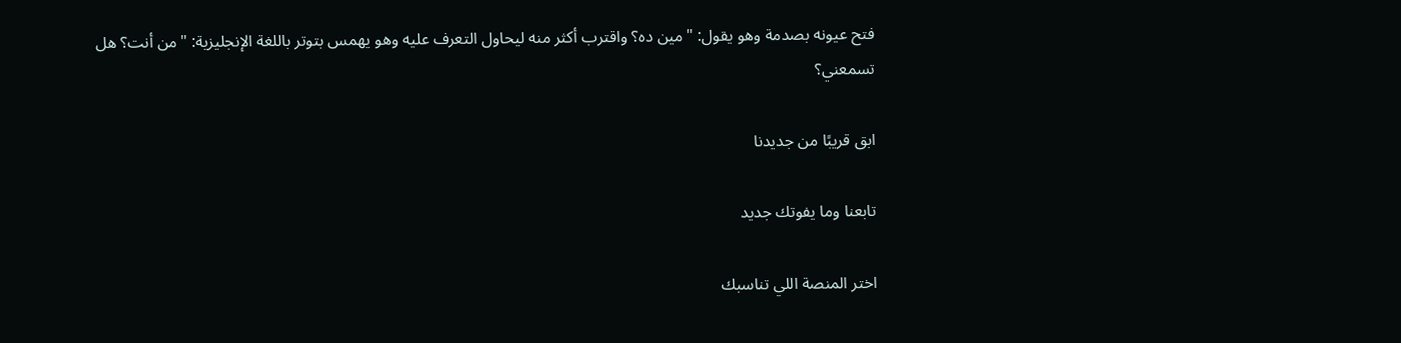فتح عيونه بصدمة وهو يقول: "مين ده؟ واقترب أكثر منه ليحاول التعرف عليه وهو يهمس بتوتر باللغة الإنجليزية: "من أنت؟ هل تسمعني؟

ابق قريبًا من جديدنا

تابعنا وما يفوتك جديد

اختر المنصة اللي تناسبك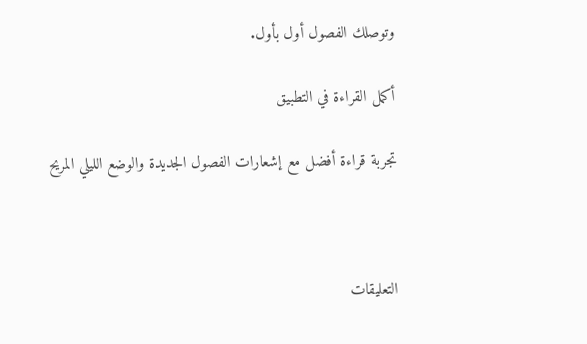وتوصلك الفصول أول بأول.

أكمل القراءة في التطبيق

تجربة قراءة أفضل مع إشعارات الفصول الجديدة والوضع الليلي المريح



التعليقات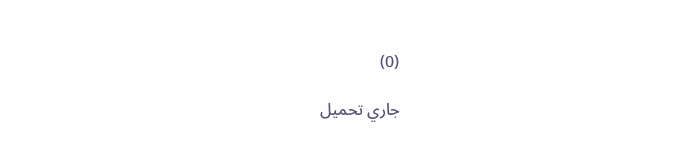(0)

جاري تحميل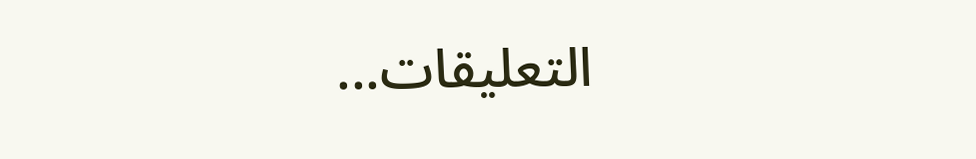التعليقات...